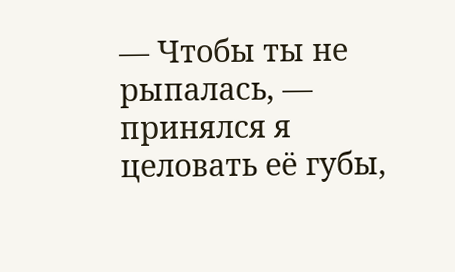— Чтобы ты не рыпалась, — принялся я целовать её губы,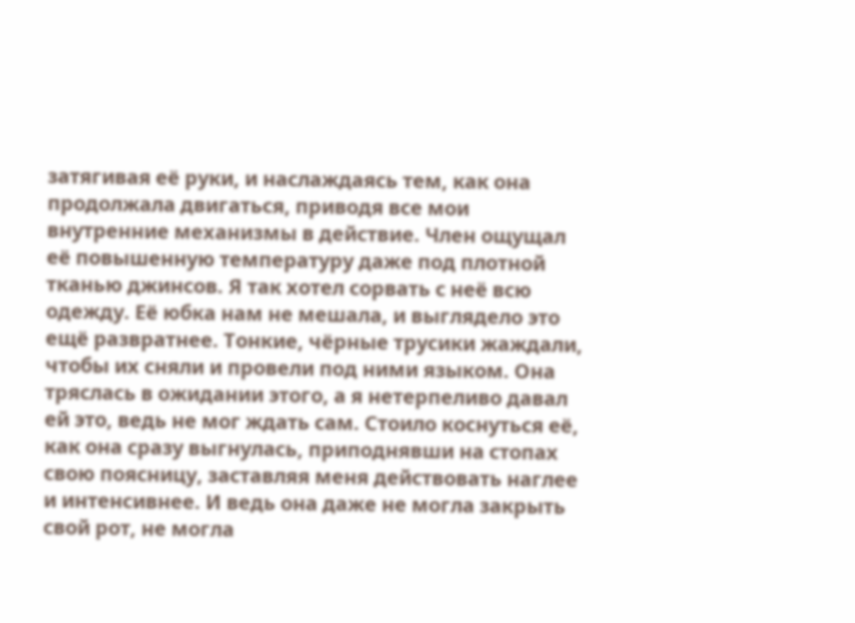затягивая её руки, и наслаждаясь тем, как она продолжала двигаться, приводя все мои внутренние механизмы в действие. Член ощущал её повышенную температуру даже под плотной тканью джинсов. Я так хотел сорвать с неë всю одежду. Её юбка нам не мешала, и выглядело это ещё развратнее. Тонкие, чёрные трусики жаждали, чтобы их сняли и провели под ними языком. Она тряслась в ожидании этого, а я нетерпеливо давал ей это, ведь не мог ждать сам. Стоило коснуться её, как она сразу выгнулась, приподнявши на стопах свою поясницу, заставляя меня действовать наглее и интенсивнее. И ведь она даже не могла закрыть свой рот, не могла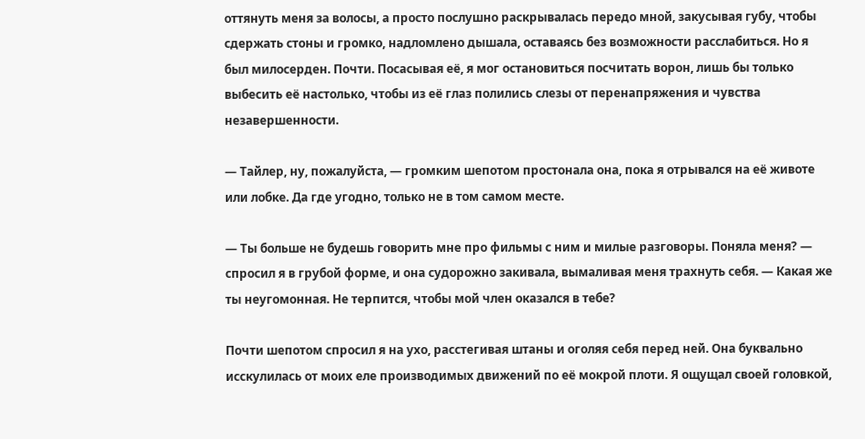оттянуть меня за волосы, а просто послушно раскрывалась передо мной, закусывая губу, чтобы сдержать стоны и громко, надломлено дышала, оставаясь без возможности расслабиться. Но я был милосерден. Почти. Посасывая её, я мог остановиться посчитать ворон, лишь бы только выбесить её настолько, чтобы из её глаз полились слезы от перенапряжения и чувства незавершенности.

— Тайлер, ну, пожалуйста, — громким шепотом простонала она, пока я отрывался на её животе или лобке. Да где угодно, только не в том самом месте.

— Ты больше не будешь говорить мне про фильмы с ним и милые разговоры. Поняла меня? — спросил я в грубой форме, и она судорожно закивала, вымаливая меня трахнуть себя. — Какая же ты неугомонная. Не терпится, чтобы мой член оказался в тебе?

Почти шепотом спросил я на ухо, расстегивая штаны и оголяя себя перед ней. Она буквально исскулилась от моих еле производимых движений по её мокрой плоти. Я ощущал своей головкой,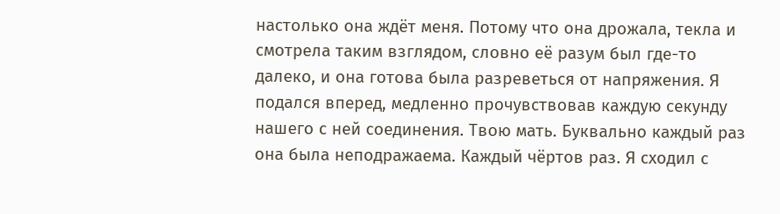настолько она ждёт меня. Потому что она дрожала, текла и смотрела таким взглядом, словно её разум был где-то далеко, и она готова была разреветься от напряжения. Я подался вперед, медленно прочувствовав каждую секунду нашего с ней соединения. Твою мать. Буквально каждый раз она была неподражаема. Каждый чёртов раз. Я сходил с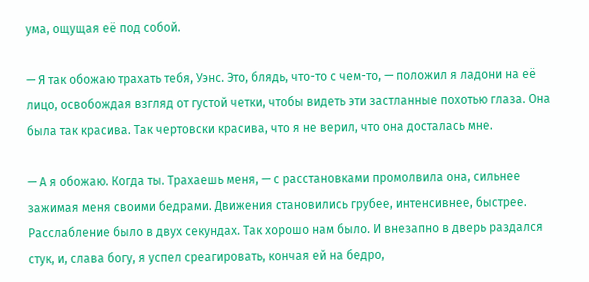ума, ощущая её под собой.

— Я так обожаю трахать тебя, Уэнс. Это, блядь, что-то с чем-то, — положил я ладони на её лицо, освобождая взгляд от густой четки, чтобы видеть эти застланные похотью глаза. Она была так красива. Так чертовски красива, что я не верил, что она досталась мне.

— А я обожаю. Когда ты. Трахаешь меня, — с расстановками промолвила она, сильнее зажимая меня своими бедрами. Движения становились грубее, интенсивнее, быстрее. Расслабление было в двух секундах. Так хорошо нам было. И внезапно в дверь раздался стук, и, слава богу, я успел среагировать, кончая ей на бедро,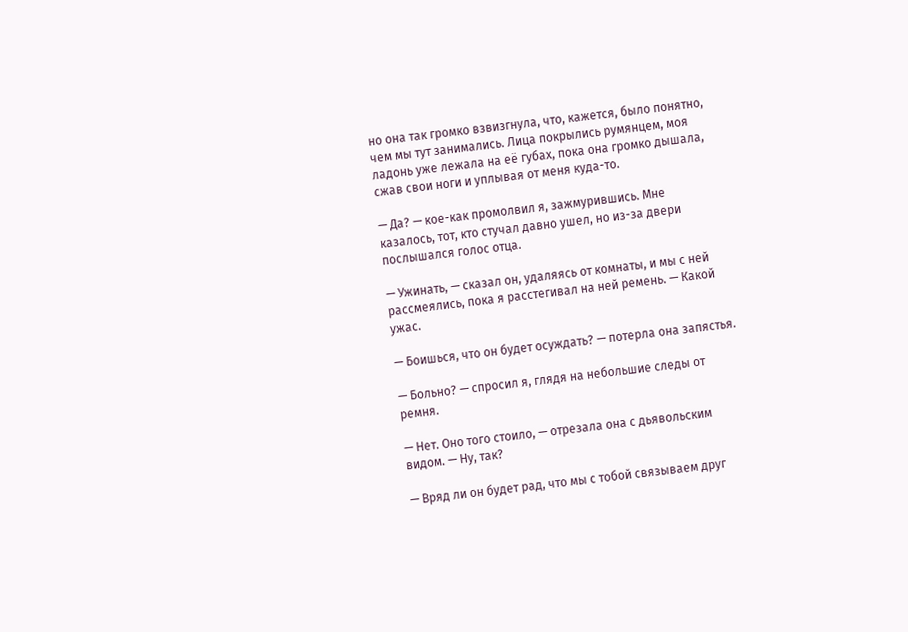но она так громко взвизгнула, что, кажется, было понятно, чем мы тут занимались. Лица покрылись румянцем, моя ладонь уже лежала на её губах, пока она громко дышала, сжав свои ноги и уплывая от меня куда-то.

— Да? — кое-как промолвил я, зажмурившись. Мне казалось, тот, кто стучал давно ушел, но из-за двери послышался голос отца.

— Ужинать, — сказал он, удаляясь от комнаты, и мы с ней рассмеялись, пока я расстегивал на ней ремень. — Какой ужас.

— Боишься, что он будет осуждать? — потерла она запястья.

— Больно? — спросил я, глядя на небольшие следы от ремня.

— Нет. Оно того стоило, — отрезала она с дьявольским видом. — Ну, так?

— Вряд ли он будет рад, что мы с тобой связываем друг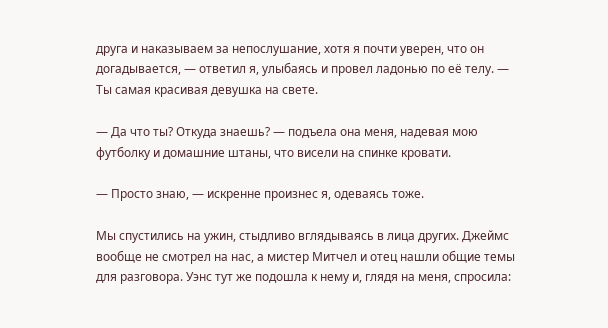друга и наказываем за непослушание, хотя я почти уверен, что он догадывается, — ответил я, улыбаясь и провел ладонью по её телу. — Ты самая красивая девушка на свете.

— Да что ты? Откуда знаешь? — подъела она меня, надевая мою футболку и домашние штаны, что висели на спинке кровати.

— Просто знаю, — искренне произнес я, одеваясь тоже.

Мы спустились на ужин, стыдливо вглядываясь в лица других. Джеймс вообще не смотрел на нас, а мистер Митчел и отец нашли общие темы для разговора. Уэнс тут же подошла к нему и, глядя на меня, спросила: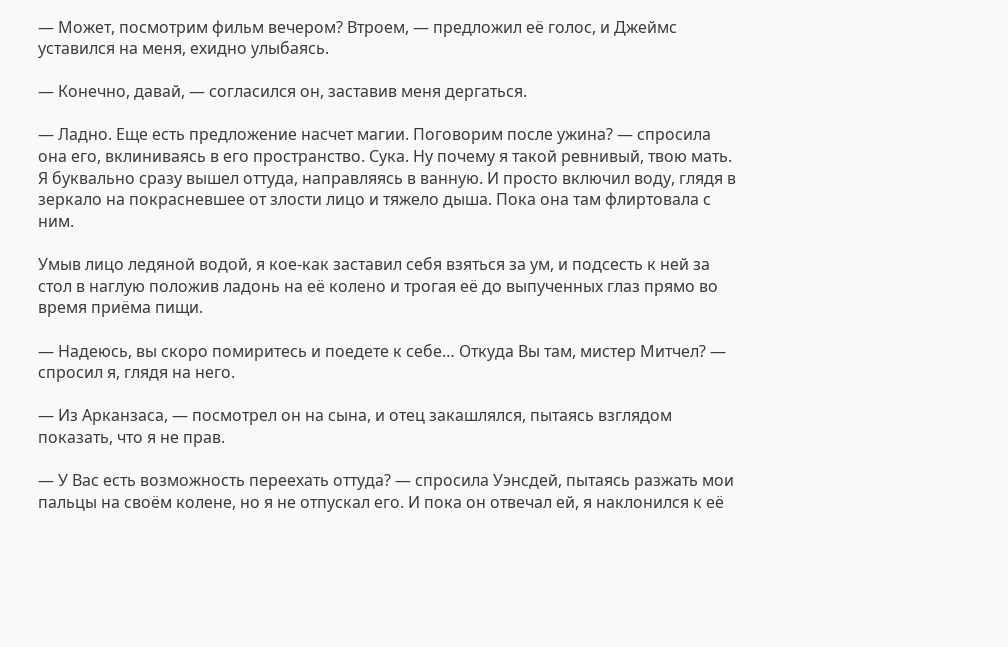— Может, посмотрим фильм вечером? Втроем, — предложил её голос, и Джеймс уставился на меня, ехидно улыбаясь.

— Конечно, давай, — согласился он, заставив меня дергаться.

— Ладно. Еще есть предложение насчет магии. Поговорим после ужина? — спросила она его, вклиниваясь в его пространство. Сука. Ну почему я такой ревнивый, твою мать. Я буквально сразу вышел оттуда, направляясь в ванную. И просто включил воду, глядя в зеркало на покрасневшее от злости лицо и тяжело дыша. Пока она там флиртовала с ним.

Умыв лицо ледяной водой, я кое-как заставил себя взяться за ум, и подсесть к ней за стол в наглую положив ладонь на её колено и трогая её до выпученных глаз прямо во время приёма пищи.

— Надеюсь, вы скоро помиритесь и поедете к себе… Откуда Вы там, мистер Митчел? — спросил я, глядя на него.

— Из Арканзаса, — посмотрел он на сына, и отец закашлялся, пытаясь взглядом показать, что я не прав.

— У Вас есть возможность переехать оттуда? — спросила Уэнсдей, пытаясь разжать мои пальцы на своём колене, но я не отпускал его. И пока он отвечал ей, я наклонился к её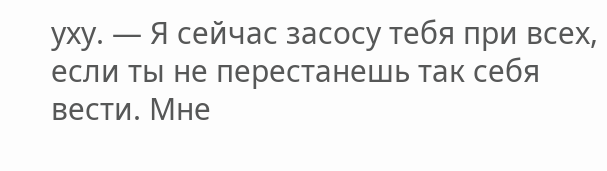уху. — Я сейчас засосу тебя при всех, если ты не перестанешь так себя вести. Мне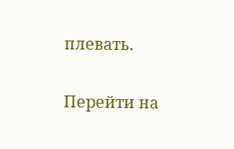плевать.

Перейти на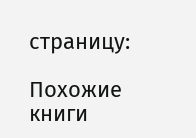страницу:

Похожие книги